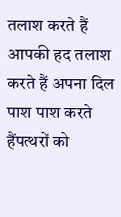तलाश करते हैं
आपकी हद तलाश करते हैं अपना दिल पाश पाश करते हैंपत्थरों को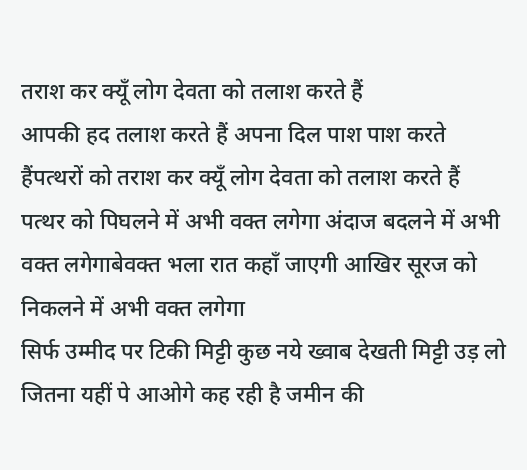तराश कर क्यूँ लोग देवता को तलाश करते हैं
आपकी हद तलाश करते हैं अपना दिल पाश पाश करते हैंपत्थरों को तराश कर क्यूँ लोग देवता को तलाश करते हैं
पत्थर को पिघलने में अभी वक्त लगेगा अंदाज बदलने में अभी वक्त लगेगाबेवक्त भला रात कहाँ जाएगी आखिर सूरज को निकलने में अभी वक्त लगेगा
सिर्फ उम्मीद पर टिकी मिट्टी कुछ नये ख्वाब देखती मिट्टी उड़ लो जितना यहीं पे आओगे कह रही है जमीन की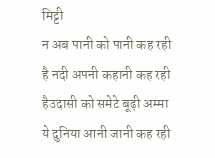मिट्टी
न अब पानी को पानी कह रही है नदी अपनी कहानी कह रही हैउदासी को समेटे बूढ़ी अम्मा ये दुनिया आनी जानी कह रही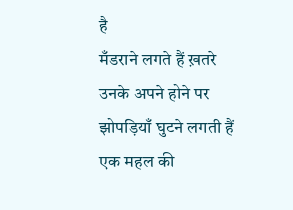है
मँडराने लगते हैं ख़तरे उनके अपने होने पर झोपड़ियाँ घुटने लगती हैं एक महल की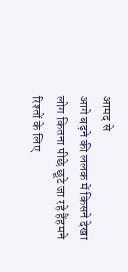आमद से
आगे बढ़ने की ललक में किसने देखा लोग कितना पीछे छूटे जा रहे हैंहमने रिश्तों के लिए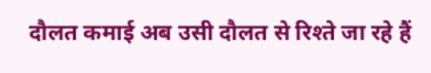दौलत कमाई अब उसी दौलत से रिश्ते जा रहे हैं